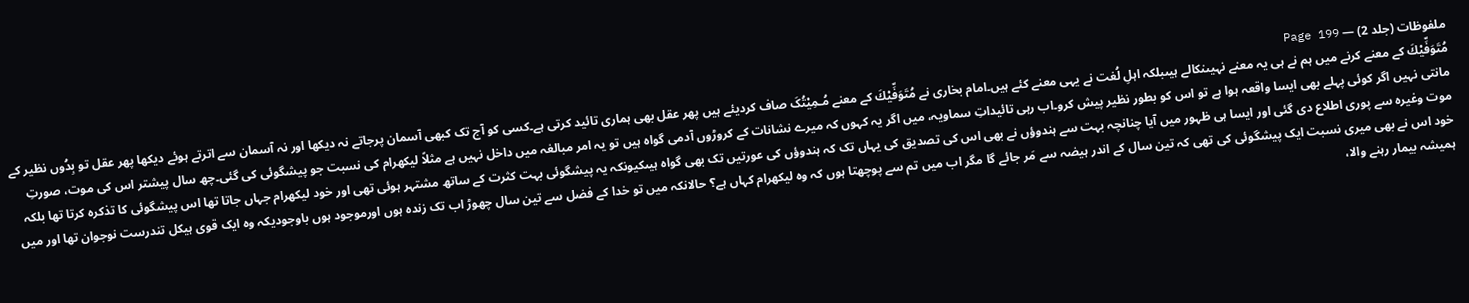ملفوظات (جلد 2) — Page 199
مُتَوَفِّيْكَ کے معنے کرنے میں ہم نے ہی یہ معنے نہیںنکالے ہیںبلکہ اہلِ لُغت نے یہی معنے کئے ہیں۔امام بخاری نے مُتَوَفِّيْكَ کے معنے مُـمِیْتُکَ صاف کردیئے ہیں پھر عقل بھی ہماری تائید کرتی ہے۔کسی کو آج تک کبھی آسمان پرجاتے نہ دیکھا اور نہ آسمان سے اترتے ہوئے دیکھا پھر عقل تو بِدُوں نظیر کے مانتی نہیں اگر کوئی پہلے بھی ایسا واقعہ ہوا ہے تو اس کو بطور نظیر پیش کرو۔اب رہی تائیداتِ سماویہ، میں اگر یہ کہوں کہ میرے نشانات کے کروڑوں آدمی گواہ ہیں تو یہ امر مبالغہ میں داخل نہیں ہے مثلاً لیکھرام کی نسبت جو پیشگوئی کی گئی۔چھ سال پیشتر اس کی موت، صورتِ موت وغیرہ سے پوری اطلاع دی گئی اور ایسا ہی ظہور میں آیا چنانچہ بہت سے ہندوؤں نے بھی اس کی تصدیق کی یہاں تک کہ ہندوؤں کی عورتیں تک بھی گواہ ہیںکیونکہ یہ پیشگوئی بہت کثرت کے ساتھ مشتہر ہوئی تھی اور خود لیکھرام جہاں جاتا تھا اس پیشگوئی کا تذکرہ کرتا تھا بلکہ خود اس نے بھی میری نسبت ایک پیشگوئی کی تھی کہ تین سال کے اندر ہیضہ سے مَر جائے گا مگر اب میں تم سے پوچھتا ہوں کہ وہ لیکھرام کہاں ہے؟ حالانکہ میں تو خدا کے فضل سے تین سال چھوڑ اب تک زندہ ہوں اورموجود ہوں باوجودیکہ وہ ایک قوی ہیکل تندرست نوجوان تھا اور میں ہمیشہ بیمار رہنے والا،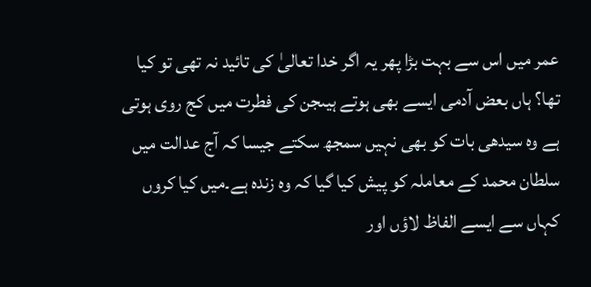عمر میں اس سے بہت بڑا پھر یہ اگر خدا تعالیٰ کی تائید نہ تھی تو کیا تھا؟ ہاں بعض آدمی ایسے بھی ہوتے ہیںجن کی فطرت میں کج روی ہوتی ہے وہ سیدھی بات کو بھی نہیں سمجھ سکتے جیسا کہ آج عدالت میں سلطان محمد کے معاملہ کو پیش کیا گیا کہ وہ زندہ ہے۔میں کیا کروں کہاں سے ایسے الفاظ لاؤں اور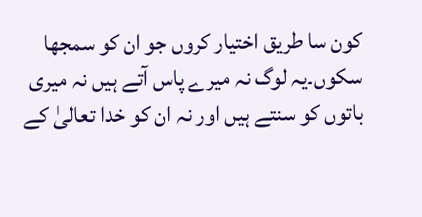کون سا طریق اختیار کروں جو ان کو سمجھا سکوں۔یہ لوگ نہ میرے پاس آتے ہیں نہ میری باتوں کو سنتے ہیں اور نہ ان کو خدا تعالیٰ کے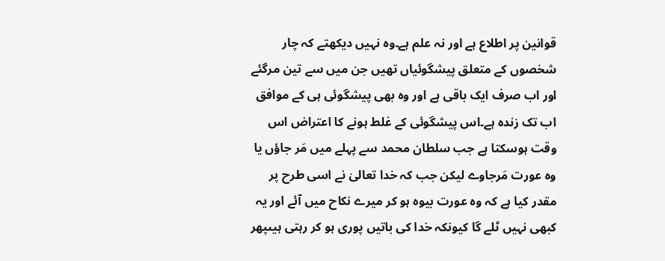قوانین پر اطلاع ہے اور نہ علم ہے۔وہ نہیں دیکھتے کہ چار شخصوں کے متعلق پیشگوئیاں تھیں جن میں سے تین مرگئے اور اب صرف ایک باقی ہے اور وہ بھی پیشگوئی ہی کے موافق اب تک زندہ ہے۔اس پیشگوئی کے غلط ہونے کا اعتراض اس وقت ہوسکتا ہے جب سلطان محمد سے پہلے میں مَر جاؤں یا وہ عورت مَرجاوے لیکن جب کہ خدا تعالیٰ نے اسی طرح پر مقدر کیا ہے کہ وہ عورت بیوہ ہو کر میرے نکاح میں آئے اور یہ کبھی نہیں ٹلے گا کیونکہ خدا کی باتیں پوری ہو کر رہتی ہیںپھر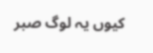کیوں یہ لوگ صبر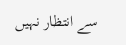سے انتظار نہیں